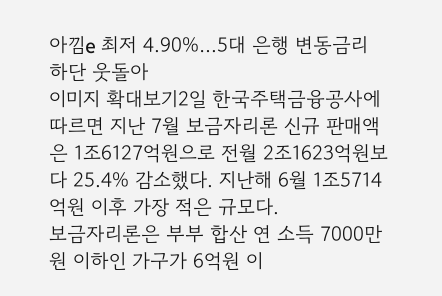아낌e 최저 4.90%…5대 은행 변동금리 하단 웃돌아
이미지 확대보기2일 한국주택금융공사에 따르면 지난 7월 보금자리론 신규 판매액은 1조6127억원으로 전월 2조1623억원보다 25.4% 감소했다. 지난해 6월 1조5714억원 이후 가장 적은 규모다.
보금자리론은 부부 합산 연 소득 7000만원 이하인 가구가 6억원 이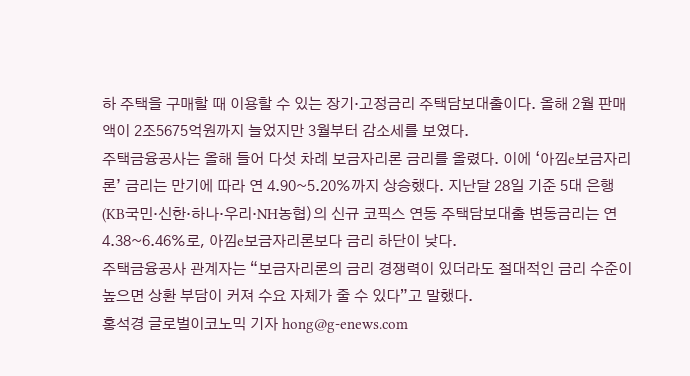하 주택을 구매할 때 이용할 수 있는 장기·고정금리 주택담보대출이다. 올해 2월 판매액이 2조5675억원까지 늘었지만 3월부터 감소세를 보였다.
주택금융공사는 올해 들어 다섯 차례 보금자리론 금리를 올렸다. 이에 ‘아낌e보금자리론’ 금리는 만기에 따라 연 4.90~5.20%까지 상승했다. 지난달 28일 기준 5대 은행(KB국민·신한·하나·우리·NH농협)의 신규 코픽스 연동 주택담보대출 변동금리는 연 4.38~6.46%로, 아낌e보금자리론보다 금리 하단이 낮다.
주택금융공사 관계자는 “보금자리론의 금리 경쟁력이 있더라도 절대적인 금리 수준이 높으면 상환 부담이 커져 수요 자체가 줄 수 있다”고 말했다.
홍석경 글로벌이코노믹 기자 hong@g-enews.com